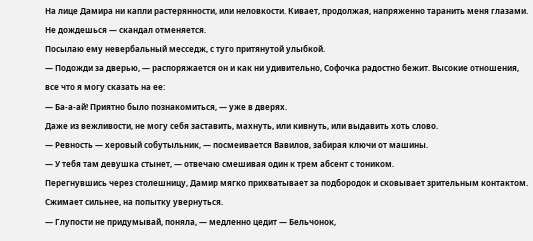На лице Дамира ни капли растерянности, или неловкости. Кивает, продолжая, напряженно таранить меня глазами.
Не дождешься — скандал отменяется.
Посылаю ему невербальный месседж, с туго притянутой улыбкой.
— Подожди за дверью, — распоряжается он и как ни удивительно, Софочка радостно бежит. Высокие отношения, все что я могу сказать на ее:
— Ба-а-ай! Приятно было познакомиться, — уже в дверях.
Даже из вежливости, не могу себя заставить, махнуть, или кивнуть, или выдавить хоть слово.
— Ревность — херовый собутыльник, — посмеивается Вавилов, забирая ключи от машины.
— У тебя там девушка стынет, — отвечаю смешивая один к трем абсент с тоником.
Перегнувшись через столешницу, Дамир мягко прихватывает за подбородок и сковывает зрительным контактом. Сжимает сильнее, на попытку увернуться.
— Глупости не придумывай, поняла, — медленно цедит — Бельчонок,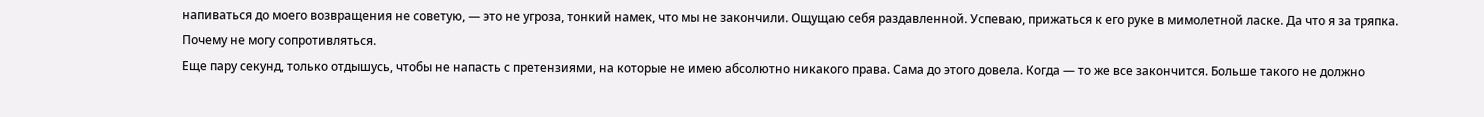напиваться до моего возвращения не советую, — это не угроза, тонкий намек, что мы не закончили. Ощущаю себя раздавленной. Успеваю, прижаться к его руке в мимолетной ласке. Да что я за тряпка. Почему не могу сопротивляться.
Еще пару секунд, только отдышусь, чтобы не напасть с претензиями, на которые не имею абсолютно никакого права. Сама до этого довела. Когда — то же все закончится. Больше такого не должно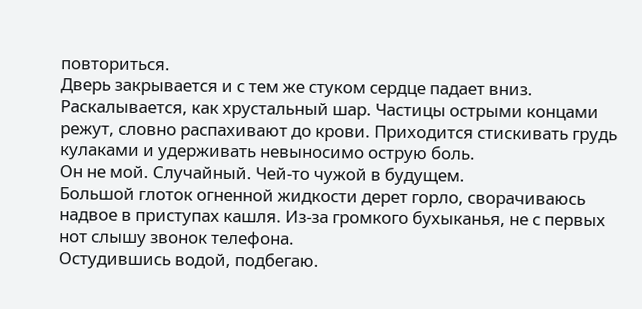повториться.
Дверь закрывается и с тем же стуком сердце падает вниз. Раскалывается, как хрустальный шар. Частицы острыми концами режут, словно распахивают до крови. Приходится стискивать грудь кулаками и удерживать невыносимо острую боль.
Он не мой. Случайный. Чей-то чужой в будущем.
Большой глоток огненной жидкости дерет горло, сворачиваюсь надвое в приступах кашля. Из-за громкого бухыканья, не с первых нот слышу звонок телефона.
Остудившись водой, подбегаю.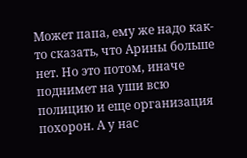Может папа, ему же надо как-то сказать, что Арины больше нет. Но это потом, иначе поднимет на уши всю полицию и еще организация похорон. А у нас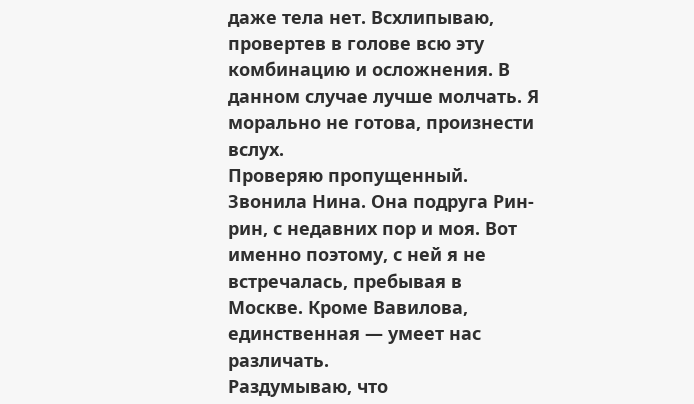даже тела нет. Всхлипываю, провертев в голове всю эту комбинацию и осложнения. В данном случае лучше молчать. Я морально не готова, произнести вслух.
Проверяю пропущенный. Звонила Нина. Она подруга Рин-рин, с недавних пор и моя. Вот именно поэтому, с ней я не встречалась, пребывая в Москве. Кроме Вавилова, единственная — умеет нас различать.
Раздумываю, что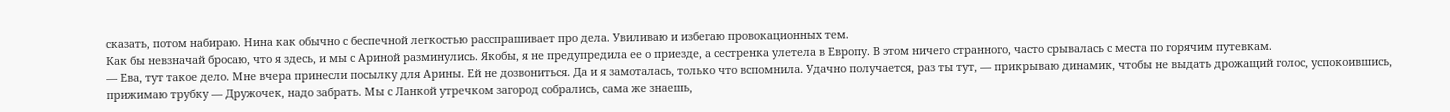сказать, потом набираю. Нина как обычно с беспечной легкостью расспрашивает про дела. Увиливаю и избегаю провокационных тем.
Как бы невзначай бросаю, что я здесь, и мы с Ариной разминулись. Якобы, я не предупредила ее о приезде, а сестренка улетела в Европу. В этом ничего странного, часто срывалась с места по горячим путевкам.
— Ева, тут такое дело. Мне вчера принесли посылку для Арины. Ей не дозвониться. Да и я замоталась, только что вспомнила. Удачно получается, раз ты тут, — прикрываю динамик, чтобы не выдать дрожащий голос, успокоившись, прижимаю трубку — Дружочек, надо забрать. Мы с Ланкой утречком загород собрались, сама же знаешь,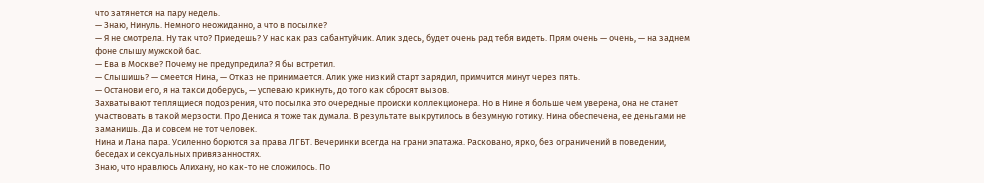что затянется на пару недель.
— Знаю, Нинуль. Немного неожиданно, а что в посылке?
— Я не смотрела. Ну так что? Приедешь? У нас как раз сабантуйчик. Алик здесь, будет очень рад тебя видеть. Прям очень — очень, — на заднем фоне слышу мужской бас.
— Ева в Москве? Почему не предупредила? Я бы встретил.
— Слышишь? — смеется Нина, — Отказ не принимается. Алик уже низкий старт зарядил, примчится минут через пять.
— Останови его, я на такси доберусь, — успеваю крикнуть, до того как сбросят вызов.
Захватывают теплящиеся подозрения, что посылка это очередные происки коллекционера. Но в Нине я больше чем уверена, она не станет участвовать в такой мерзости. Про Дениса я тоже так думала. В результате выкрутилось в безумную готику. Нина обеспечена, ее деньгами не заманишь. Да и совсем не тот человек.
Нина и Лана пара. Усиленно борются за права ЛГБТ. Вечеринки всегда на грани эпатажа. Расковано, ярко, без ограничений в поведении, беседах и сексуальных привязанностях.
Знаю, что нравлюсь Алихану, но как-то не сложилось. По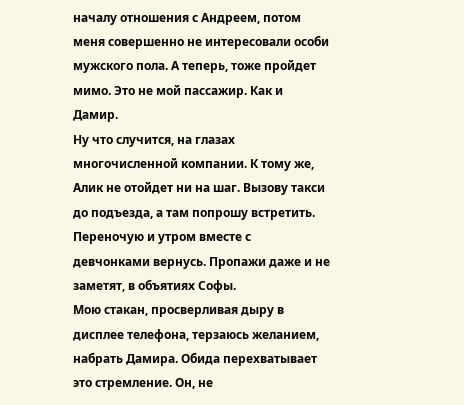началу отношения с Андреем, потом меня совершенно не интересовали особи мужского пола. А теперь, тоже пройдет мимо. Это не мой пассажир. Как и Дамир.
Ну что случится, на глазах многочисленной компании. К тому же, Алик не отойдет ни на шаг. Вызову такси до подъезда, а там попрошу встретить. Переночую и утром вместе с девчонками вернусь. Пропажи даже и не заметят, в объятиях Софы.
Мою стакан, просверливая дыру в дисплее телефона, терзаюсь желанием, набрать Дамира. Обида перехватывает это стремление. Он, не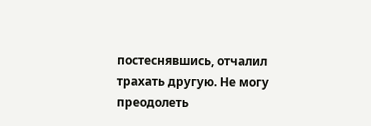постеснявшись, отчалил трахать другую. Не могу преодолеть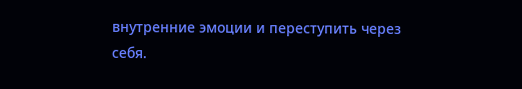внутренние эмоции и переступить через себя.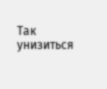Так унизиться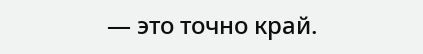— это точно край.